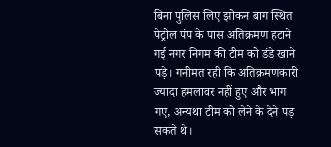बिना पुलिस लिए झोकन बाग स्थित पेट्रोल पंप के पास अतिक्रमण हटाने गई नगर निगम की टीम को डंडे खाने पड़े। गनीमत रही कि अतिक्रमणकारी ज्यादा हमलावर नहीं हुए और भाग गए, अन्यथा टीम को लेने के देने पड़ सकते थे।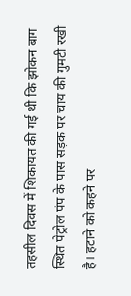तहसील दिवस में शिकायत की गई थी कि झोकन बाग स्थित पेट्रोल पंप के पास सड़क पर चाय की गुमटी रखी है। हटाने को कहने पर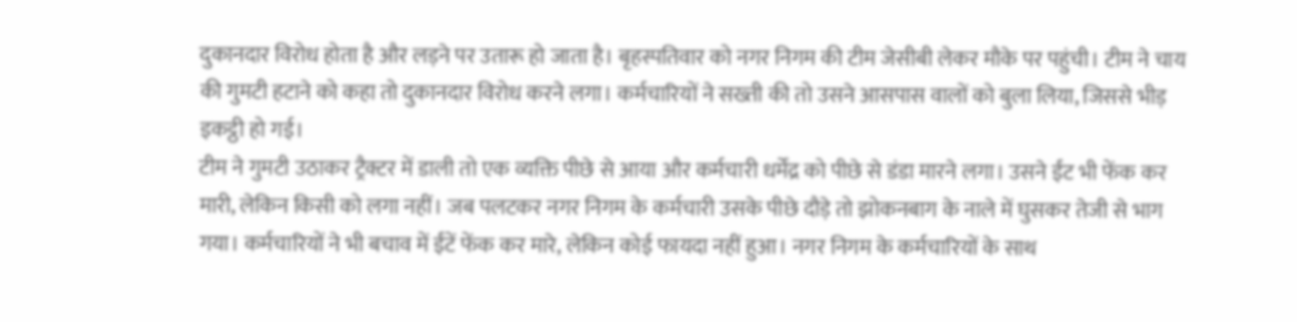दुकानदार विरोध होता है और लड़ने पर उतारू हो जाता है। बृहस्पतिवार को नगर निगम की टीम जेसीबी लेकर मौके पर पहुंची। टीम ने चाय की गुमटी हटाने को कहा तो दुकानदार विरोध करने लगा। कर्मचारियों ने सख्ती की तो उसने आसपास वालों को बुला लिया, जिससे भीड़ इकट्ठी हो गई।
टीम ने गुमटी उठाकर ट्रैक्टर में डाली तो एक व्यक्ति पीछे से आया और कर्मचारी धर्मेंद्र को पीछे से डंडा मारने लगा। उसने ईंट भी फेंक कर मारी, लेकिन किसी को लगा नहीं। जब पलटकर नगर निगम के कर्मचारी उसके पीछे दौड़े तो झोकनबाग के नाले में घुसकर तेजी से भाग गया। कर्मचारियों ने भी बचाव में ईंटें फेंक कर मारे, लेकिन कोई फायदा नहीं हुआ। नगर निगम के कर्मचारियों के साथ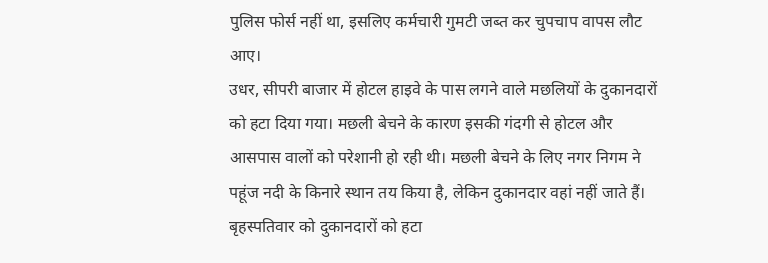पुलिस फोर्स नहीं था, इसलिए कर्मचारी गुमटी जब्त कर चुपचाप वापस लौट आए।
उधर, सीपरी बाजार में होटल हाइवे के पास लगने वाले मछलियों के दुकानदारों को हटा दिया गया। मछली बेचने के कारण इसकी गंदगी से होटल और आसपास वालों को परेशानी हो रही थी। मछली बेचने के लिए नगर निगम ने पहूंज नदी के किनारे स्थान तय किया है, लेकिन दुकानदार वहां नहीं जाते हैं। बृहस्पतिवार को दुकानदारों को हटा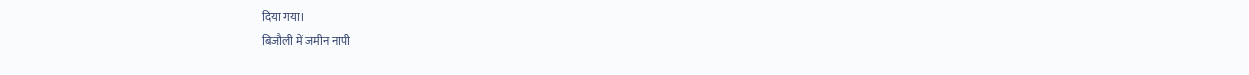दिया गया।
बिजौली में जमीन नापी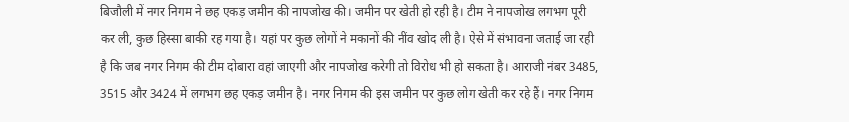बिजौली में नगर निगम ने छह एकड़ जमीन की नापजोख की। जमीन पर खेती हो रही है। टीम ने नापजोख लगभग पूरी कर ली, कुछ हिस्सा बाकी रह गया है। यहां पर कुछ लोगों ने मकानों की नींव खोद ली है। ऐसे में संभावना जताई जा रही है कि जब नगर निगम की टीम दोबारा वहां जाएगी और नापजोख करेगी तो विरोध भी हो सकता है। आराजी नंबर 3485, 3515 और 3424 में लगभग छह एकड़ जमीन है। नगर निगम की इस जमीन पर कुछ लोग खेती कर रहे हैं। नगर निगम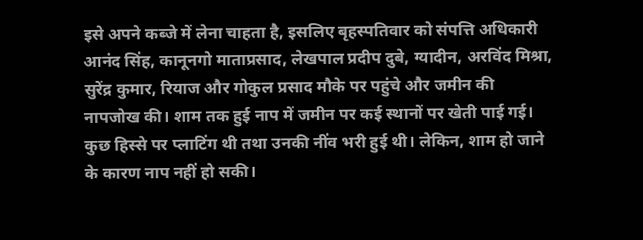इसे अपने कब्जे में लेना चाहता है, इसलिए बृहस्पतिवार को संपत्ति अधिकारी आनंद सिंह, कानूनगो माताप्रसाद, लेखपाल प्रदीप दुबे, ग्यादीन, अरविंद मिश्रा, सुरेंद्र कुमार, रियाज और गोकुल प्रसाद मौके पर पहुंचे और जमीन की नापजोख की। शाम तक हुई नाप में जमीन पर कई स्थानों पर खेती पाई गई। कुछ हिस्से पर प्लाटिंग थी तथा उनकी नींव भरी हुई थी। लेकिन, शाम हो जाने के कारण नाप नहीं हो सकी।